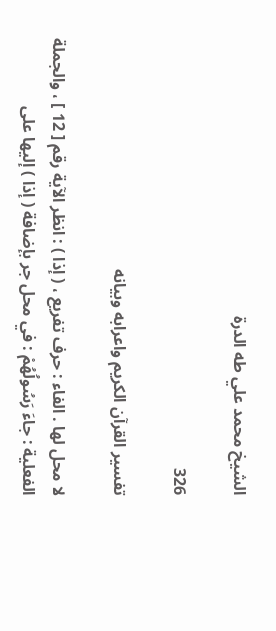الشيخ محمد علي طه الدرة

326

تفسير القرآن الكريم واعرابه وبيانه

لا محل لها . الفاء : حرف تفريع ، ( إذا ) : انظر الآية رقم [ 12 ] ، والجملة الفعلية : جاءَ رَسُولُهُمْ : في محل جر بإضافة ( إذا ) إليها على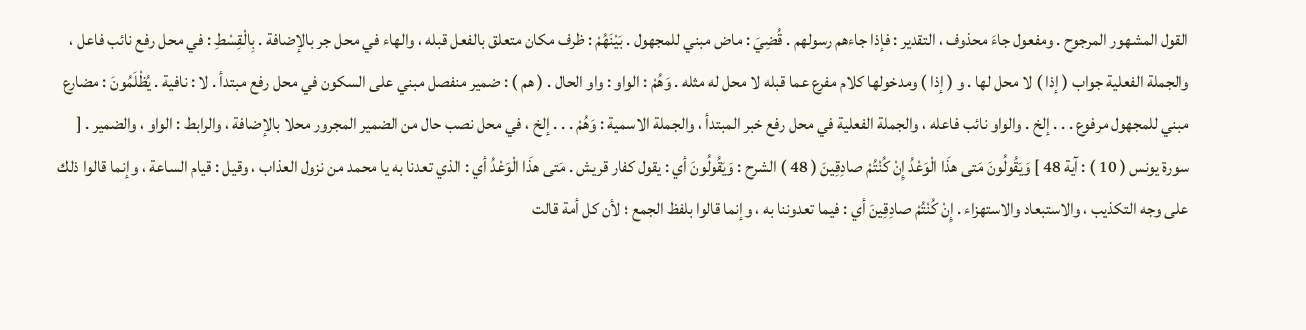القول المشهور المرجوح . ومفعول جاءَ محذوف ، التقدير : فإذا جاءهم رسولهم . قُضِيَ : ماض مبني للمجهول . بَيْنَهُمْ : ظرف مكان متعلق بالفعل قبله ، والهاء في محل جر بالإضافة . بِالْقِسْطِ : في محل رفع نائب فاعل ، والجملة الفعلية جواب ( إذا ) لا محل لها . و ( إذا ) ومدخولها كلام مفرع عما قبله لا محل له مثله . وَهُمْ : الواو : واو الحال . ( هم ) : ضمير منفصل مبني على السكون في محل رفع مبتدأ . لا : نافية . يُظْلَمُونَ : مضارع مبني للمجهول مرفوع . . . إلخ . والواو نائب فاعله ، والجملة الفعلية في محل رفع خبر المبتدأ ، والجملة الاسمية : وَهُمْ . . . إلخ ، في محل نصب حال من الضمير المجرور محلا بالإضافة ، والرابط : الواو ، والضمير . [ سورة يونس ( 10 ) : آية 48 ] وَيَقُولُونَ مَتى هذَا الْوَعْدُ إِنْ كُنْتُمْ صادِقِينَ ( 48 ) الشرح : وَيَقُولُونَ أي : يقول كفار قريش . مَتى هذَا الْوَعْدُ أي : الذي تعدنا به يا محمد من نزول العذاب ، وقيل : قيام الساعة ، وإنما قالوا ذلك على وجه التكذيب ، والاستبعاد والاستهزاء . إِنْ كُنْتُمْ صادِقِينَ أي : فيما تعدوننا به ، وإنما قالوا بلفظ الجمع ؛ لأن كل أمة قالت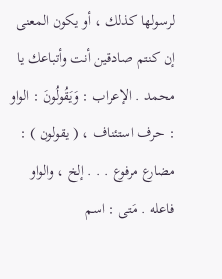لرسولها كذلك ، أو يكون المعنى إن كنتم صادقين أنت وأتباعك يا محمد . الإعراب : وَيَقُولُونَ : الواو : حرف استئناف ، ( يقولون ) : مضارع مرفوع . . . إلخ ، والواو فاعله . مَتى : اسم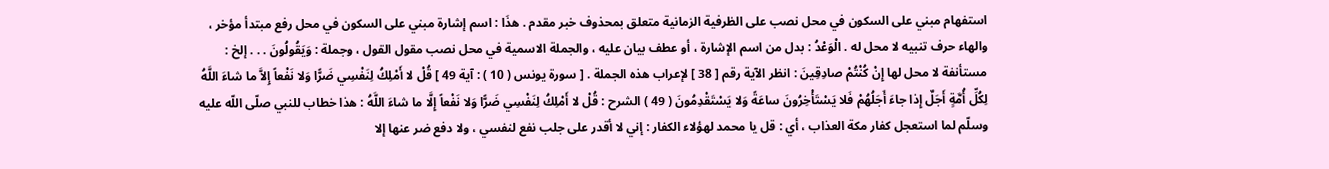استفهام مبني على السكون في محل نصب على الظرفية الزمانية متعلق بمحذوف خبر مقدم . هذَا : اسم إشارة مبني على السكون في محل رفع مبتدأ مؤخر ، والهاء حرف تنبيه لا محل له . الْوَعْدُ : بدل من اسم الإشارة ، أو عطف بيان عليه ، والجملة الاسمية في محل نصب مقول القول ، وجملة : وَيَقُولُونَ . . . إلخ : مستأنفة لا محل لها إِنْ كُنْتُمْ صادِقِينَ : انظر الآية رقم [ 38 ] لإعراب هذه الجملة . [ سورة يونس ( 10 ) : آية 49 ] قُلْ لا أَمْلِكُ لِنَفْسِي ضَرًّا وَلا نَفْعاً إِلاَّ ما شاءَ اللَّهُ لِكُلِّ أُمَّةٍ أَجَلٌ إِذا جاءَ أَجَلُهُمْ فَلا يَسْتَأْخِرُونَ ساعَةً وَلا يَسْتَقْدِمُونَ ( 49 ) الشرح : قُلْ لا أَمْلِكُ لِنَفْسِي ضَرًّا وَلا نَفْعاً إِلَّا ما شاءَ اللَّهُ : هذا خطاب للنبي صلّى اللّه عليه وسلّم لما استعجل كفار مكة العذاب ، أي : قل يا محمد لهؤلاء الكفار : إني لا أقدر على جلب نفع لنفسي ، ولا دفع ضر عنها إلا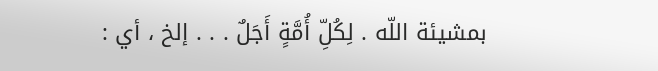بمشيئة اللّه . لِكُلِّ أُمَّةٍ أَجَلٌ . . . إلخ ، أي :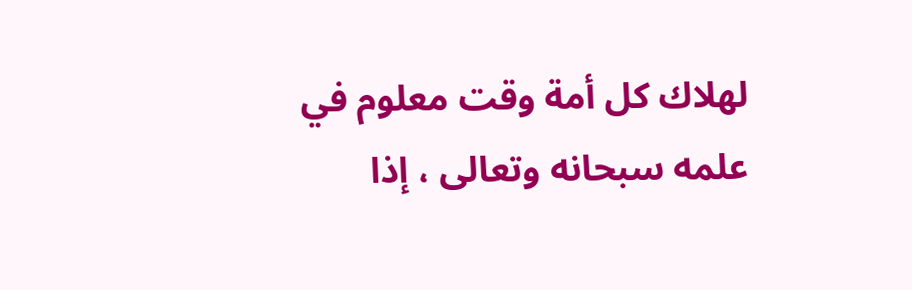لهلاك كل أمة وقت معلوم في علمه سبحانه وتعالى ، إذا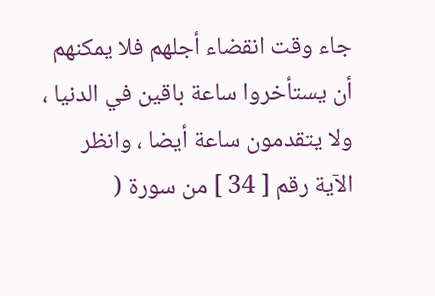جاء وقت انقضاء أجلهم فلا يمكنهم أن يستأخروا ساعة باقين في الدنيا ، ولا يتقدمون ساعة أيضا ، وانظر الآية رقم [ 34 ] من سورة (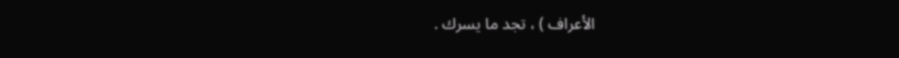الأعراف ) ، تجد ما يسرك .